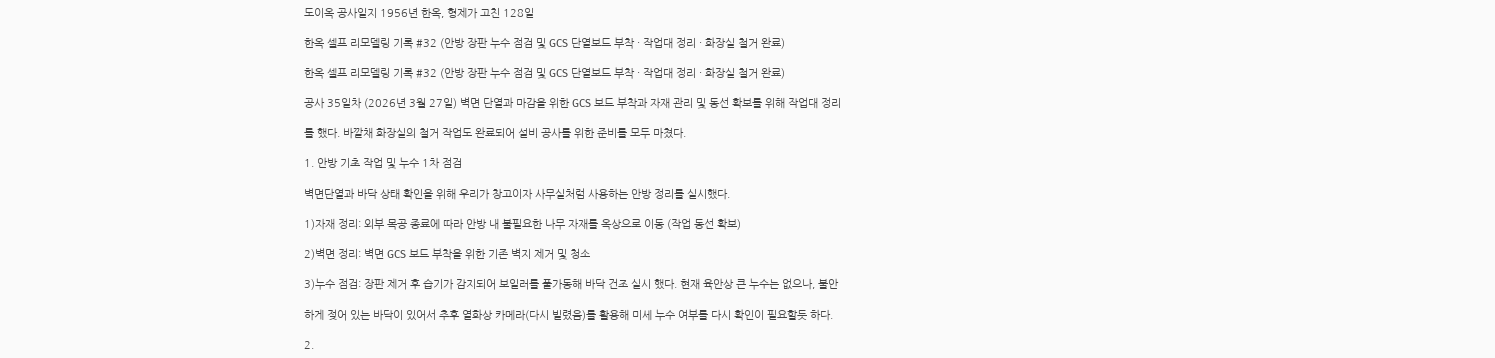도이옥 공사일지 1956년 한옥, 형제가 고친 128일

한옥 셀프 리모델링 기록 #32 (안방 장판 누수 점검 및 GCS 단열보드 부착 · 작업대 정리 · 화장실 철거 완료)

한옥 셀프 리모델링 기록 #32 (안방 장판 누수 점검 및 GCS 단열보드 부착 · 작업대 정리 · 화장실 철거 완료)

공사 35일차 (2026년 3월 27일) 벽면 단열과 마감을 위한 GCS 보드 부착과 자재 관리 및 동선 확보를 위해 작업대 정리

를 했다. 바깥채 화장실의 철거 작업도 완료되어 설비 공사를 위한 준비를 모두 마쳤다.

1. 안방 기초 작업 및 누수 1차 점검

벽면단열과 바닥 상태 확인을 위해 우리가 창고이자 사무실처럼 사용하는 안방 정리를 실시했다.

1)자재 정리: 외부 목공 종료에 따라 안방 내 불필요한 나무 자재를 옥상으로 이동 (작업 동선 확보)

2)벽면 정리: 벽면 GCS 보드 부착을 위한 기존 벽지 제거 및 청소

3)누수 점검: 장판 제거 후 습기가 감지되어 보일러를 풀가동해 바닥 건조 실시 했다. 현재 육안상 큰 누수는 없으나, 불안

하게 젖어 있는 바닥이 있어서 추후 열화상 카메라(다시 빌렸음)를 활용해 미세 누수 여부를 다시 확인이 필요할듯 하다.

2.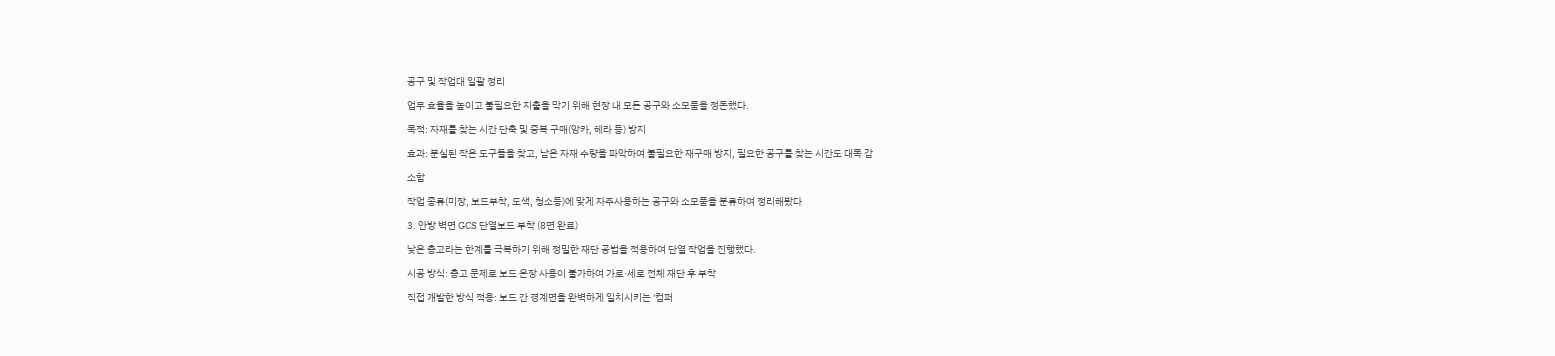공구 및 작업대 일괄 정리

업무 효율을 높이고 불필요한 지출을 막기 위해 현장 내 모든 공구와 소모품을 정돈했다.

목적: 자재를 찾는 시간 단축 및 중복 구매(앙카, 헤라 등) 방지

효과: 분실된 작은 도구들을 찾고, 남은 자재 수량을 파악하여 불필요한 재구매 방지, 필요한 공구를 찾는 시간도 대폭 감

소함

작업 종류(미장, 보드부착, 도색, 청소등)에 맞게 자주사용하는 공구와 소모품을 분류하여 정리해봤다

3. 안방 벽면 GCS 단열보드 부착 (8면 완료)

낮은 층고라는 한계를 극복하기 위해 정밀한 재단 공법을 적용하여 단열 작업을 진행했다.

시공 방식: 층고 문제로 보드 온장 사용이 불가하여 가로·세로 전체 재단 후 부착

직접 개발한 방식 적용: 보드 간 경계면을 완벽하게 일치시키는 '컴퍼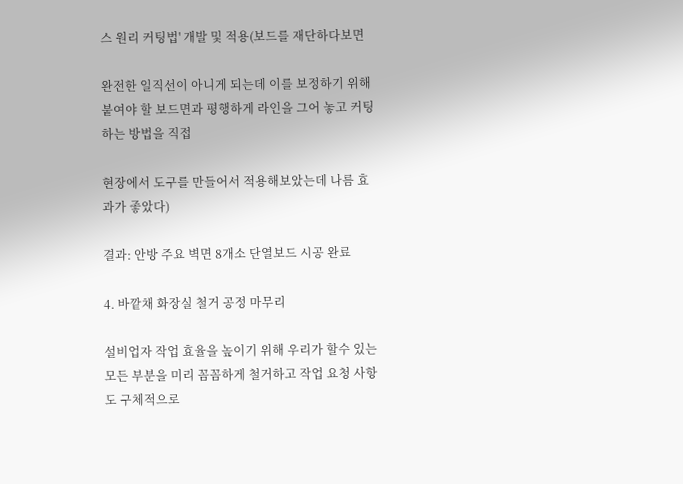스 원리 커팅법' 개발 및 적용(보드를 재단하다보면

완전한 일직선이 아니게 되는데 이를 보정하기 위해 붙여야 할 보드면과 평행하게 라인을 그어 놓고 커팅하는 방법을 직접

현장에서 도구를 만들어서 적용해보았는데 나름 효과가 좋았다)

결과: 안방 주요 벽면 8개소 단열보드 시공 완료

4. 바깥채 화장실 철거 공정 마무리

설비업자 작업 효율을 높이기 위해 우리가 할수 있는 모든 부분을 미리 꼼꼼하게 철거하고 작업 요청 사항도 구체적으로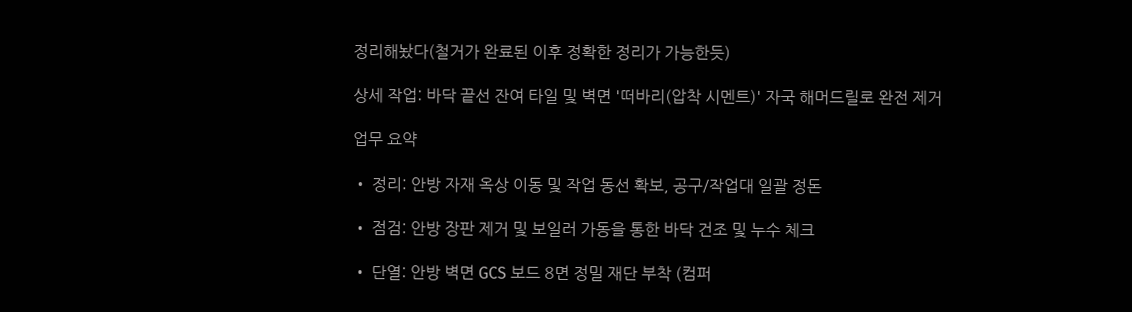정리해놨다(철거가 완료된 이후 정확한 정리가 가능한듯)

상세 작업: 바닥 끝선 잔여 타일 및 벽면 '떠바리(압착 시멘트)' 자국 해머드릴로 완전 제거

업무 요약

• 정리: 안방 자재 옥상 이동 및 작업 동선 확보, 공구/작업대 일괄 정돈

• 점검: 안방 장판 제거 및 보일러 가동을 통한 바닥 건조 및 누수 체크

• 단열: 안방 벽면 GCS 보드 8면 정밀 재단 부착 (컴퍼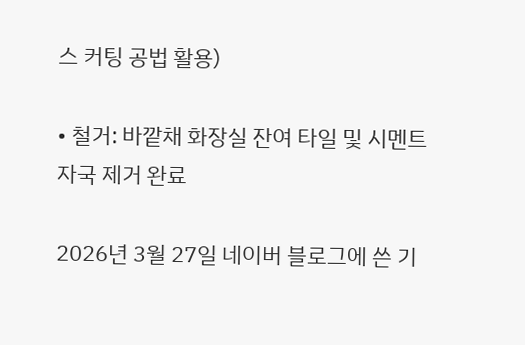스 커팅 공법 활용)

• 철거: 바깥채 화장실 잔여 타일 및 시멘트 자국 제거 완료

2026년 3월 27일 네이버 블로그에 쓴 기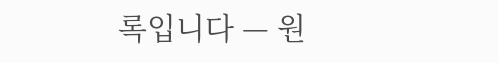록입니다 — 원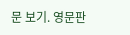문 보기. 영문판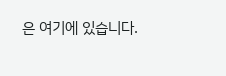은 여기에 있습니다.